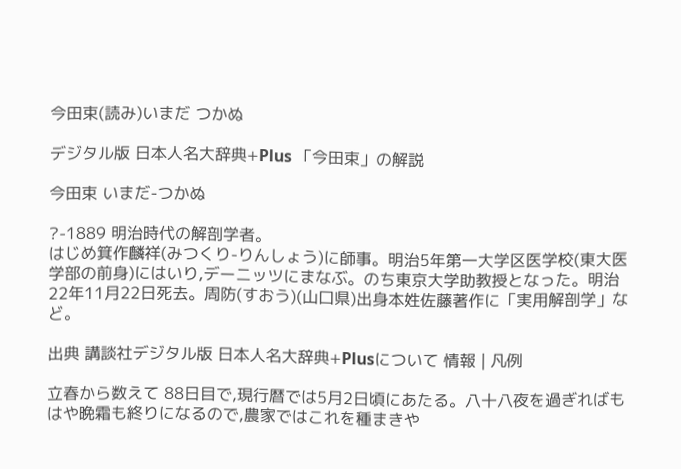今田束(読み)いまだ つかぬ

デジタル版 日本人名大辞典+Plus 「今田束」の解説

今田束 いまだ-つかぬ

?-1889 明治時代の解剖学者。
はじめ箕作麟祥(みつくり-りんしょう)に師事。明治5年第一大学区医学校(東大医学部の前身)にはいり,デーニッツにまなぶ。のち東京大学助教授となった。明治22年11月22日死去。周防(すおう)(山口県)出身本姓佐藤著作に「実用解剖学」など。

出典 講談社デジタル版 日本人名大辞典+Plusについて 情報 | 凡例

立春から数えて 88日目で,現行暦では5月2日頃にあたる。八十八夜を過ぎればもはや晩霜も終りになるので,農家ではこれを種まきや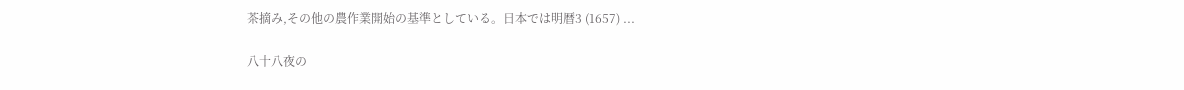茶摘み,その他の農作業開始の基準としている。日本では明暦3 (1657) ...

八十八夜の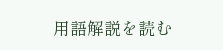用語解説を読む